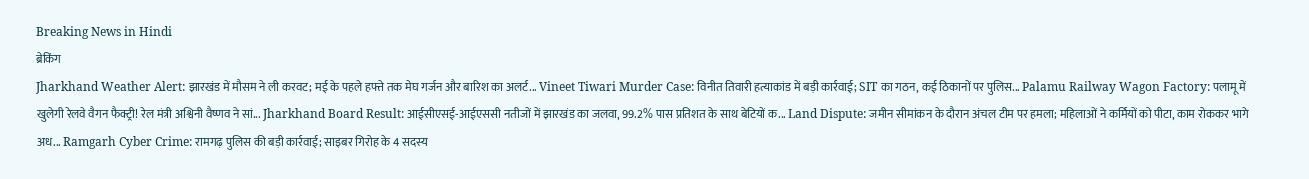Breaking News in Hindi
ब्रेकिंग
Jharkhand Weather Alert: झारखंड में मौसम ने ली करवट; मई के पहले हफ्ते तक मेघ गर्जन और बारिश का अलर्ट... Vineet Tiwari Murder Case: विनीत तिवारी हत्याकांड में बड़ी कार्रवाई; SIT का गठन, कई ठिकानों पर पुलिस... Palamu Railway Wagon Factory: पलामू में खुलेगी रेलवे वैगन फैक्ट्री! रेल मंत्री अश्विनी वैष्णव ने सां... Jharkhand Board Result: आईसीएसई-आईएससी नतीजों में झारखंड का जलवा, 99.2% पास प्रतिशत के साथ बेटियों क... Land Dispute: जमीन सीमांकन के दौरान अंचल टीम पर हमला; महिलाओं ने कर्मियों को पीटा, काम रोककर भागे अध... Ramgarh Cyber Crime: रामगढ़ पुलिस की बड़ी कार्रवाई; साइबर गिरोह के 4 सदस्य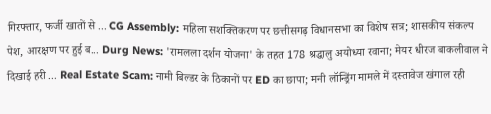गिरफ्तार, फर्जी खातों से ... CG Assembly: महिला सशक्तिकरण पर छत्तीसगढ़ विधानसभा का विशेष सत्र; शासकीय संकल्प पेश, आरक्षण पर हुई ब... Durg News: 'रामलला दर्शन योजना' के तहत 178 श्रद्धालु अयोध्या रवाना; मेयर धीरज बाकलीवाल ने दिखाई हरी ... Real Estate Scam: नामी बिल्डर के ठिकानों पर ED का छापा; मनी लॉन्ड्रिंग मामले में दस्तावेज खंगाल रही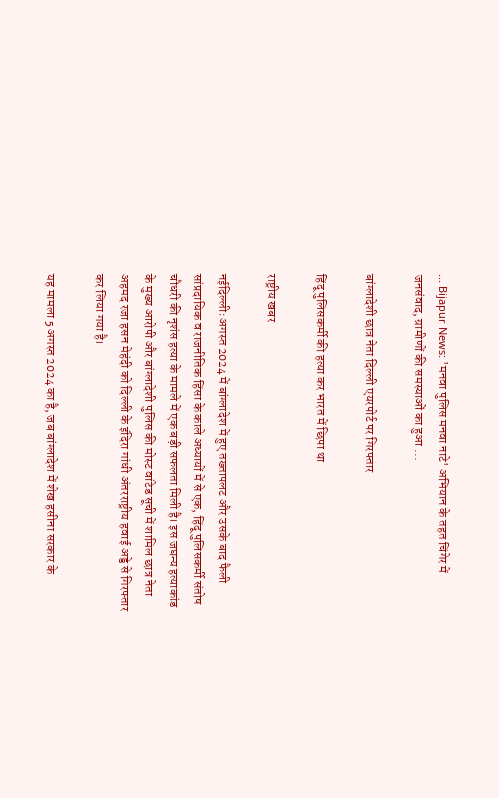... Bijapur News: 'मनवा पुलिस मनवा नाटे' अभियान के तहत चिंगेर में जनसंवाद, ग्रामीणों की समस्याओं का हुआ ...

बांग्लादेशी छात्र नेता दिल्ली एयरपोर्ट पर गिरफ्तार

हिंदू पुलिसकर्मी की हत्या कर भारत में छिपा था

राष्ट्रीय खबर

नईदिल्लीः अगस्त 2024 में बांग्लादेश में हुए तख्तापलट और उसके बाद फैली सांप्रदायिक व राजनीतिक हिंसा के काले अध्यायों में से एक, हिंदू पुलिसकर्मी संतोष चौधरी की नृशंस हत्या के मामले में एक बड़ी सफलता मिली है। इस जघन्य हत्याकांड के मुख्य आरोपी और बांग्लादेशी पुलिस की मोस्ट वांटेड सूची में शामिल छात्र नेता अहमद रजा हसन मेहंदी को दिल्ली के इंदिरा गांधी अंतरराष्ट्रीय हवाई अड्डे से गिरफ्तार कर लिया गया है।

यह मामला 5 अगस्त 2024 का है, जब बांग्लादेश में शेख हसीना सरकार के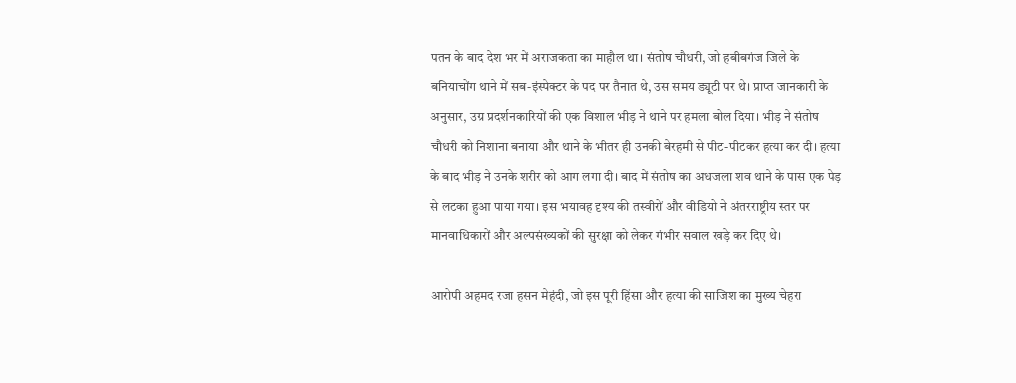पतन के बाद देश भर में अराजकता का माहौल था। संतोष चौधरी, जो हबीबगंज जिले के बनियाचोंग थाने में सब-इंस्पेक्टर के पद पर तैनात थे, उस समय ड्यूटी पर थे। प्राप्त जानकारी के अनुसार, उग्र प्रदर्शनकारियों की एक विशाल भीड़ ने थाने पर हमला बोल दिया। भीड़ ने संतोष चौधरी को निशाना बनाया और थाने के भीतर ही उनकी बेरहमी से पीट-पीटकर हत्या कर दी। हत्या के बाद भीड़ ने उनके शरीर को आग लगा दी। बाद में संतोष का अधजला शव थाने के पास एक पेड़ से लटका हुआ पाया गया। इस भयावह दृश्य की तस्वीरों और वीडियो ने अंतरराष्ट्रीय स्तर पर मानवाधिकारों और अल्पसंख्यकों की सुरक्षा को लेकर गंभीर सवाल खड़े कर दिए थे।

आरोपी अहमद रजा हसन मेहंदी, जो इस पूरी हिंसा और हत्या की साजिश का मुख्य चेहरा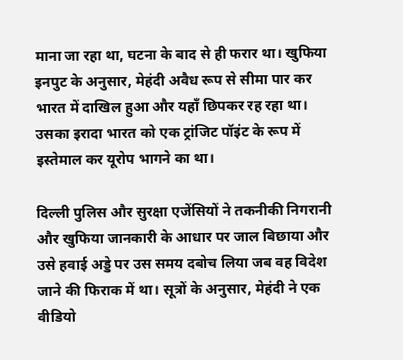माना जा रहा था, घटना के बाद से ही फरार था। खुफिया इनपुट के अनुसार, मेहंदी अवैध रूप से सीमा पार कर भारत में दाखिल हुआ और यहाँ छिपकर रह रहा था। उसका इरादा भारत को एक ट्रांजिट पॉइंट के रूप में इस्तेमाल कर यूरोप भागने का था।

दिल्ली पुलिस और सुरक्षा एजेंसियों ने तकनीकी निगरानी और खुफिया जानकारी के आधार पर जाल बिछाया और उसे हवाई अड्डे पर उस समय दबोच लिया जब वह विदेश जाने की फिराक में था। सूत्रों के अनुसार, मेहंदी ने एक वीडियो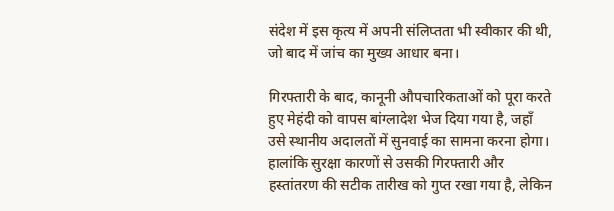संदेश में इस कृत्य में अपनी संलिप्तता भी स्वीकार की थी, जो बाद में जांच का मुख्य आधार बना।

गिरफ्तारी के बाद, कानूनी औपचारिकताओं को पूरा करते हुए मेहंदी को वापस बांग्लादेश भेज दिया गया है, जहाँ उसे स्थानीय अदालतों में सुनवाई का सामना करना होगा। हालांकि सुरक्षा कारणों से उसकी गिरफ्तारी और हस्तांतरण की सटीक तारीख को गुप्त रखा गया है, लेकिन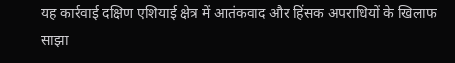यह कार्रवाई दक्षिण एशियाई क्षेत्र में आतंकवाद और हिंसक अपराधियों के खिलाफ साझा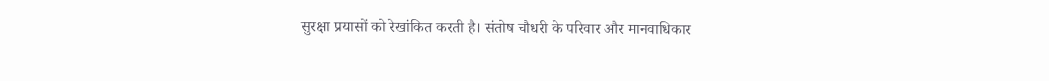सुरक्षा प्रयासों को रेखांकित करती है। संतोष चौधरी के परिवार और मानवाधिकार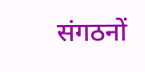संगठनों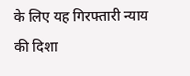के लिए यह गिरफ्तारी न्याय की दिशा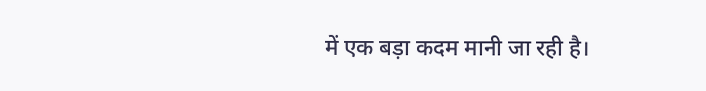में एक बड़ा कदम मानी जा रही है।